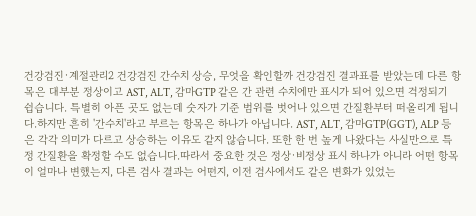건강검진·계절관리2 건강검진 간수치 상승, 무엇을 확인할까 건강검진 결과표를 받았는데 다른 항목은 대부분 정상이고 AST, ALT, 감마GTP 같은 간 관련 수치에만 표시가 되어 있으면 걱정되기 쉽습니다. 특별히 아픈 곳도 없는데 숫자가 기준 범위를 벗어나 있으면 간질환부터 떠올리게 됩니다.하지만 흔히 '간수치'라고 부르는 항목은 하나가 아닙니다. AST, ALT, 감마GTP(GGT), ALP 등은 각각 의미가 다르고 상승하는 이유도 같지 않습니다. 또한 한 번 높게 나왔다는 사실만으로 특정 간질환을 확정할 수도 없습니다.따라서 중요한 것은 정상·비정상 표시 하나가 아니라 어떤 항목이 얼마나 변했는지, 다른 검사 결과는 어떤지, 이전 검사에서도 같은 변화가 있었는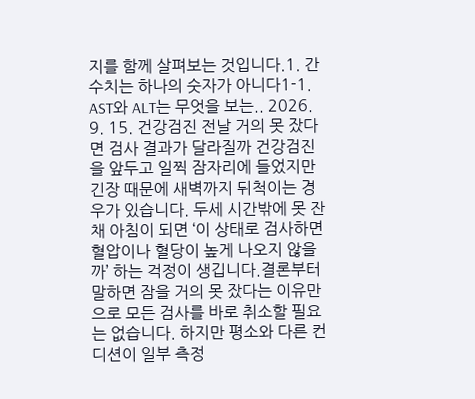지를 함께 살펴보는 것입니다.1. 간수치는 하나의 숫자가 아니다1-1. AST와 ALT는 무엇을 보는.. 2026. 9. 15. 건강검진 전날 거의 못 잤다면 검사 결과가 달라질까 건강검진을 앞두고 일찍 잠자리에 들었지만 긴장 때문에 새벽까지 뒤척이는 경우가 있습니다. 두세 시간밖에 못 잔 채 아침이 되면 ‘이 상태로 검사하면 혈압이나 혈당이 높게 나오지 않을까’ 하는 걱정이 생깁니다.결론부터 말하면 잠을 거의 못 잤다는 이유만으로 모든 검사를 바로 취소할 필요는 없습니다. 하지만 평소와 다른 컨디션이 일부 측정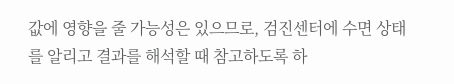값에 영향을 줄 가능성은 있으므로, 검진센터에 수면 상태를 알리고 결과를 해석할 때 참고하도록 하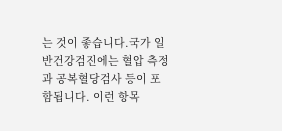는 것이 좋습니다.국가 일반건강검진에는 혈압 측정과 공복혈당검사 등이 포함됩니다. 이런 항목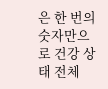은 한 번의 숫자만으로 건강 상태 전체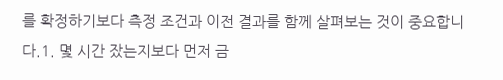를 확정하기보다 측정 조건과 이전 결과를 함께 살펴보는 것이 중요합니다.1. 몇 시간 잤는지보다 먼저 금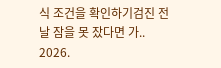식 조건을 확인하기검진 전날 잠을 못 잤다면 가.. 2026.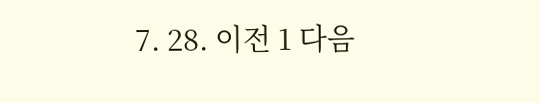7. 28. 이전 1 다음